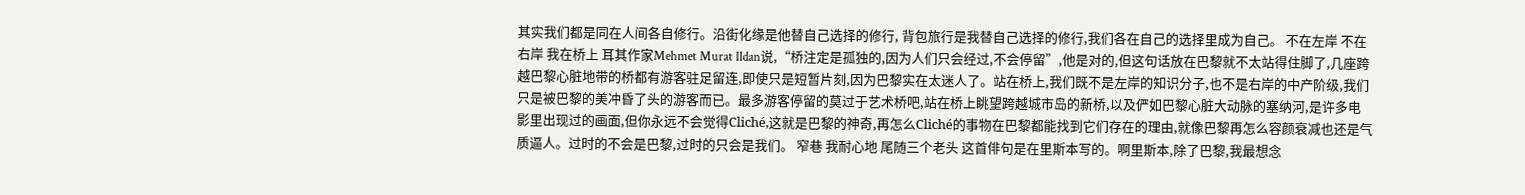其实我们都是同在人间各自修行。沿街化缘是他替自己选择的修行, 背包旅行是我替自己选择的修行,我们各在自己的选择里成为自己。 不在左岸 不在右岸 我在桥上 耳其作家Mehmet Murat Ildan说,“桥注定是孤独的,因为人们只会经过,不会停留”,他是对的,但这句话放在巴黎就不太站得住脚了,几座跨越巴黎心脏地带的桥都有游客驻足留连,即使只是短暂片刻,因为巴黎实在太迷人了。站在桥上,我们既不是左岸的知识分子,也不是右岸的中产阶级,我们只是被巴黎的美冲昏了头的游客而已。最多游客停留的莫过于艺术桥吧,站在桥上眺望跨越城市岛的新桥,以及俨如巴黎心脏大动脉的塞纳河,是许多电影里出现过的画面,但你永远不会觉得Cliché,这就是巴黎的神奇,再怎么Cliché的事物在巴黎都能找到它们存在的理由,就像巴黎再怎么容颜衰减也还是气质逼人。过时的不会是巴黎,过时的只会是我们。 窄巷 我耐心地 尾随三个老头 这首俳句是在里斯本写的。啊里斯本,除了巴黎,我最想念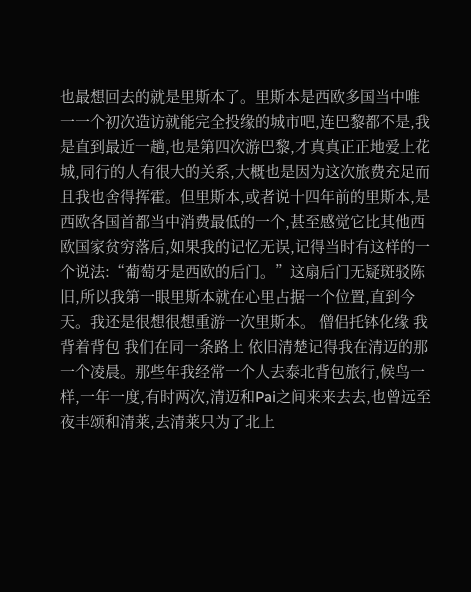也最想回去的就是里斯本了。里斯本是西欧多国当中唯一一个初次造访就能完全投缘的城市吧,连巴黎都不是,我是直到最近一趟,也是第四次游巴黎,才真真正正地爱上花城,同行的人有很大的关系,大概也是因为这次旅费充足而且我也舍得挥霍。但里斯本,或者说十四年前的里斯本,是西欧各国首都当中消费最低的一个,甚至感觉它比其他西欧国家贫穷落后,如果我的记忆无误,记得当时有这样的一个说法:“葡萄牙是西欧的后门。”这扇后门无疑斑驳陈旧,所以我第一眼里斯本就在心里占据一个位置,直到今天。我还是很想很想重游一次里斯本。 僧侣托钵化缘 我背着背包 我们在同一条路上 依旧清楚记得我在清迈的那一个凌晨。那些年我经常一个人去泰北背包旅行,候鸟一样,一年一度,有时两次,清迈和Pai之间来来去去,也曾远至夜丰颂和清莱,去清莱只为了北上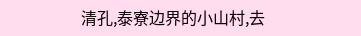清孔,泰寮边界的小山村,去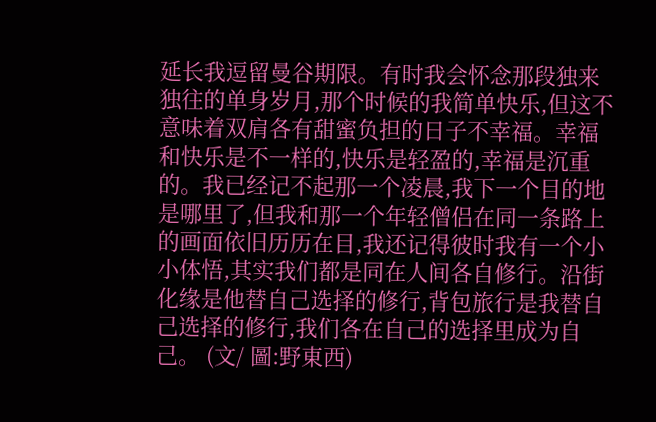延长我逗留曼谷期限。有时我会怀念那段独来独往的单身岁月,那个时候的我简单快乐,但这不意味着双肩各有甜蜜负担的日子不幸福。幸福和快乐是不一样的,快乐是轻盈的,幸福是沉重的。我已经记不起那一个凌晨,我下一个目的地是哪里了,但我和那一个年轻僧侣在同一条路上的画面依旧历历在目,我还记得彼时我有一个小小体悟,其实我们都是同在人间各自修行。沿街化缘是他替自己选择的修行,背包旅行是我替自己选择的修行,我们各在自己的选择里成为自己。 (文/ 圖:野東西)